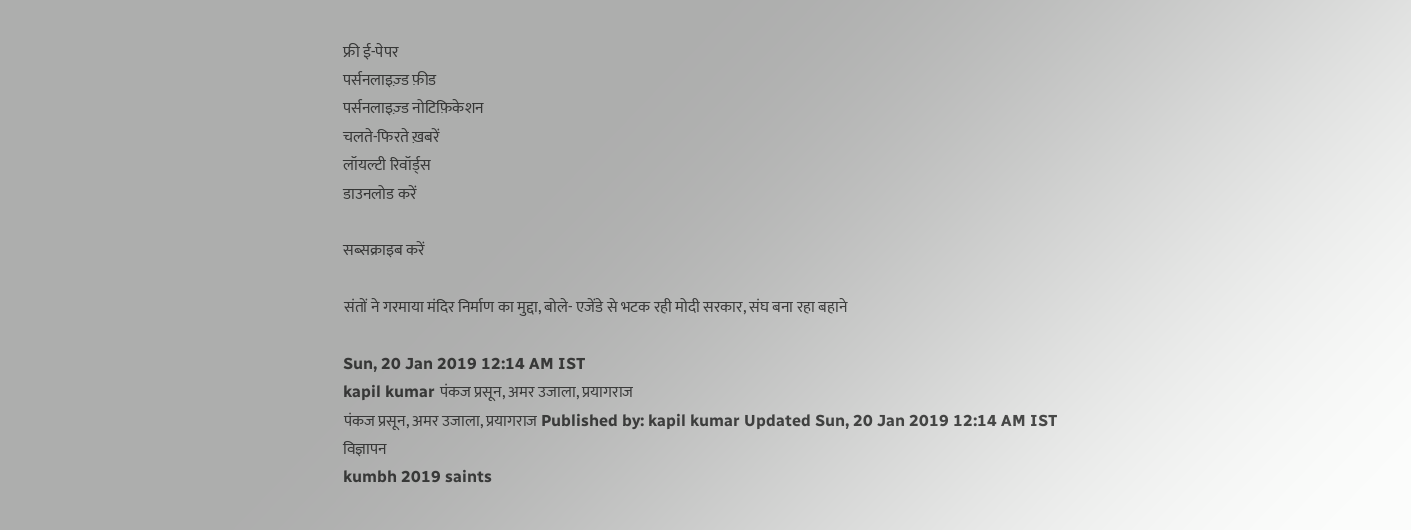फ्री ई-पेपर
पर्सनलाइज़्ड फ़ीड
पर्सनलाइज़्ड नोटिफ़िकेशन
चलते-फिरते ख़बरें
लॉयल्टी रिवॉर्ड्स
डाउनलोड करें

सब्सक्राइब करें

संतों ने गरमाया मंदिर निर्माण का मुद्दा, बोले- एजेंडे से भटक रही मोदी सरकार, संघ बना रहा बहाने

Sun, 20 Jan 2019 12:14 AM IST
kapil kumar पंकज प्रसून, अमर उजाला, प्रयागराज
पंकज प्रसून, अमर उजाला, प्रयागराज Published by: kapil kumar Updated Sun, 20 Jan 2019 12:14 AM IST
विज्ञापन
kumbh 2019 saints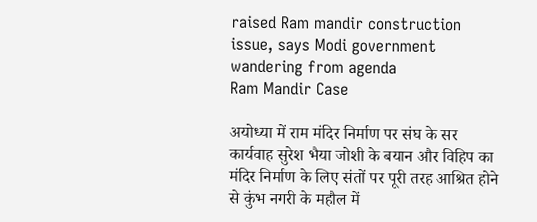raised Ram mandir construction issue, says Modi government wandering from agenda
Ram Mandir Case

अयोध्या में राम मंदिर निर्माण पर संघ के सर कार्यवाह सुरेश भैया जोशी के बयान और विहिप का मंदिर निर्माण के लिए संतों पर पूरी तरह आश्रित होने से कुंभ नगरी के महौल में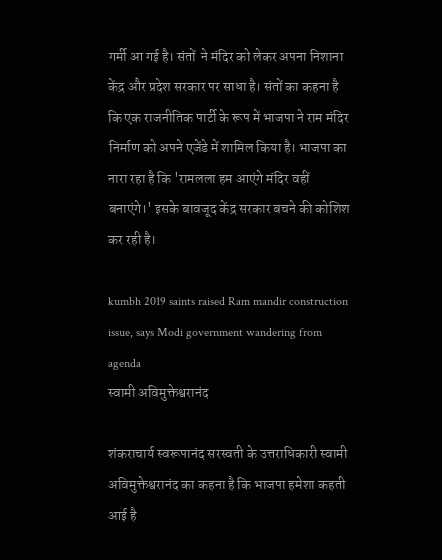गर्मी आ गई है। संतों  ने मंदिर को लेकर अपना निशाना केंद्र और प्रदेश सरकार पर साधा है। संतों का कहना है कि एक राजनीतिक पार्टी के रूप में भाजपा ने राम मंदिर निर्माण को अपने एजेंडे में शामिल किया है। भाजपा का नारा रहा है कि 'रामलला हम आएंगे मंदिर वहीं बनाएंगे।' इसके बावजूद केंद्र सरकार बचने की कोशिश कर रही है।

kumbh 2019 saints raised Ram mandir construction issue, says Modi government wandering from agenda
स्वामी अविमुक्तेश्वरानंद

शंकराचार्य स्वरूपानंद सरस्वती के उत्तराधिकारी स्वामी अविमुक्तेश्वरानंद का कहना है कि भाजपा हमेशा कहती आई है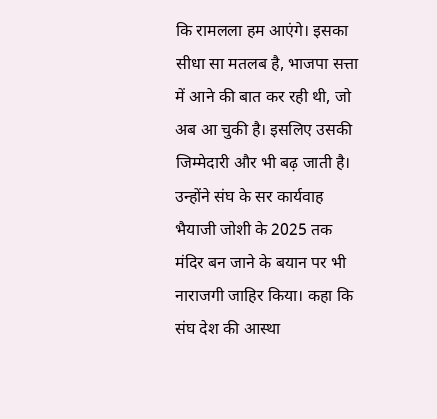कि रामलला हम आएंगे। इसका सीधा सा मतलब है, भाजपा सत्ता में आने की बात कर रही थी, जो अब आ चुकी है। इसलिए उसकी जिम्मेदारी और भी बढ़ जाती है। उन्होंने संघ के सर कार्यवाह भैयाजी जोशी के 2025 तक  मंदिर बन जाने के बयान पर भी नाराजगी जाहिर किया। कहा कि संघ देश की आस्था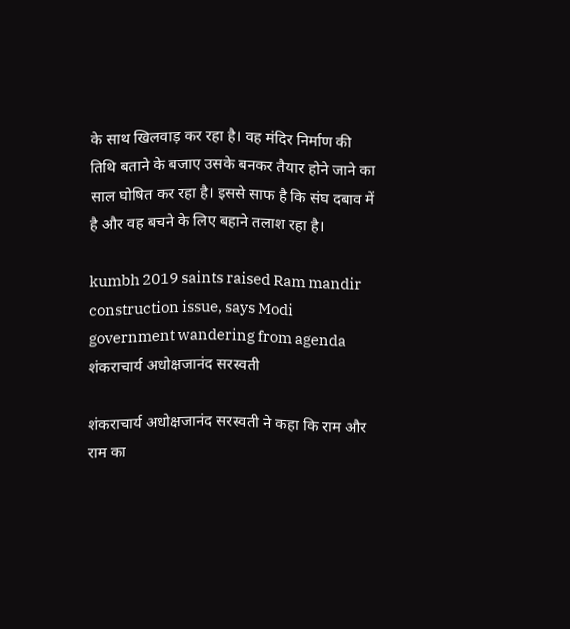के साथ खिलवाड़ कर रहा है। वह मंदिर निर्माण की तिथि बताने के बजाए उसके बनकर तैयार होने जाने का साल घोषित कर रहा है। इससे साफ है कि संघ दबाव में है और वह बचने के लिए बहाने तलाश रहा है।

kumbh 2019 saints raised Ram mandir construction issue, says Modi government wandering from agenda
शंकराचार्य अधोक्षजानंद सरस्वती

शंकराचार्य अधोक्षजानंद सरस्वती ने कहा कि राम और राम का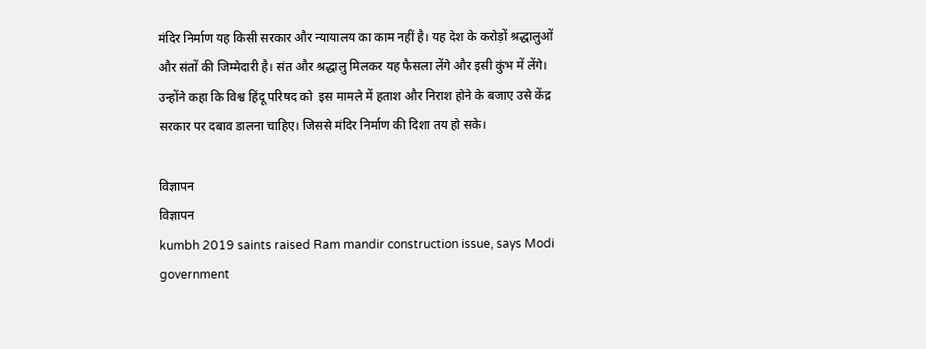मंदिर निर्माण यह किसी सरकार और न्यायालय का काम नहीं है। यह देश के करोड़ों श्रद्धालुओं और संतों की जिम्मेदारी है। संत और श्रद्धालु मिलकर यह फैसला लेंगे और इसी कुंभ में लेंगे। उन्होंने कहा कि विश्व हिंदू परिषद को  इस मामले में हताश और निराश होने के बजाए उसे केंद्र सरकार पर दबाव डालना चाहिए। जिससे मंदिर निर्माण की दिशा तय हो सके।

विज्ञापन
विज्ञापन
kumbh 2019 saints raised Ram mandir construction issue, says Modi government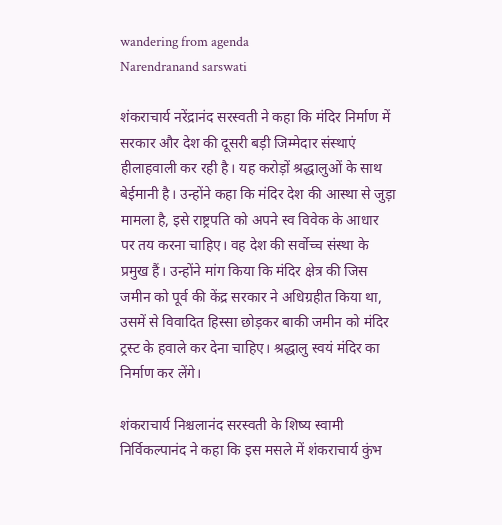wandering from agenda
Narendranand sarswati

शंकराचार्य नरेंद्रानंद सरस्वती ने कहा कि मंदिर निर्माण में सरकार और देश की दूसरी बड़ी जिम्मेदार संस्थाएं हीलाहवाली कर रही है। यह करोड़ों श्रद्धालुओं के साथ बेईमानी है। उन्होंने कहा कि मंदिर देश की आस्था से जुड़ा मामला है, इसे राष्ट्रपति को अपने स्व विवेक के आधार पर तय करना चाहिए। वह देश की सर्वोच्च संस्था के प्रमुख हैं। उन्होंने मांग किया कि मंदिर क्षेत्र की जिस जमीन को पूर्व की केंद्र सरकार ने अधिग्रहीत किया था, उसमें से विवादित हिस्सा छोड़कर बाकी जमीन को मंदिर ट्रस्ट के हवाले कर देना चाहिए। श्रद्धालु स्वयं मंदिर का निर्माण कर लेंगे।

शंकराचार्य निश्चलानंद सरस्वती के शिष्य स्वामी निर्विकल्पानंद ने कहा कि इस मसले में शंकराचार्य कुंभ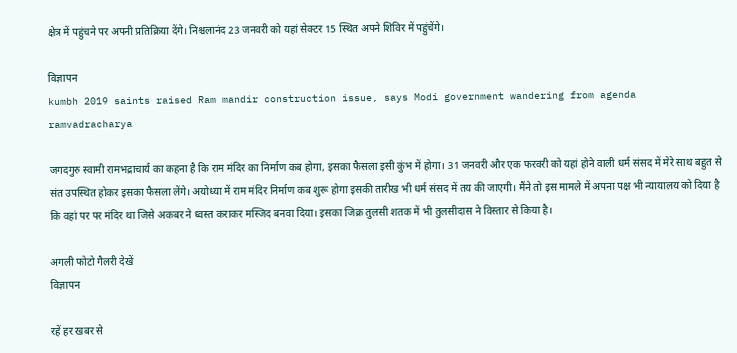क्षेत्र में पहुंचने पर अपनी प्रतिक्रिया देंगे। निश्चलानंद 23 जनवरी को यहां सेक्टर 15 स्थित अपने शिविर में पहुंचेंगे।

विज्ञापन
kumbh 2019 saints raised Ram mandir construction issue, says Modi government wandering from agenda
ramvadracharya

जगदगुरु स्वामी रामभद्राचार्य का कहना है कि राम मंदिर का निर्माण कब होगा, इसका फैसला इसी कुंभ में होगा। 31 जनवरी और एक फरवरी को यहां होने वाली धर्म संसद में मेरे साथ बहुत से संत उपस्थित होकर इसका फैसला लेंगे। अयोध्या में राम मंदिर निर्माण कब शुरू होगा इसकी तारीख भी धर्म संसद में तय की जाएगी। मैंने तो इस मामले में अपना पक्ष भी न्यायालय को दिया है कि वहां पर पर मंदिर था जिसे अकबर ने ध्वस्त कराकर मस्जिद बनवा दिया। इसका जिक्र तुलसी शतक में भी तुलसीदास ने विस्तार से किया है।

अगली फोटो गैलरी देखें
विज्ञापन

रहें हर खबर से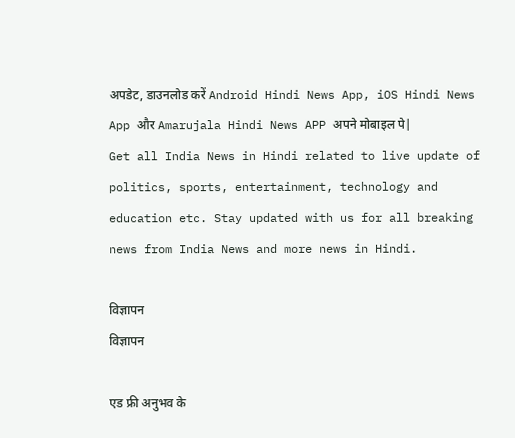अपडेट, डाउनलोड करें Android Hindi News App, iOS Hindi News App और Amarujala Hindi News APP अपने मोबाइल पे|
Get all India News in Hindi related to live update of politics, sports, entertainment, technology and education etc. Stay updated with us for all breaking news from India News and more news in Hindi.

विज्ञापन
विज्ञापन

एड फ्री अनुभव के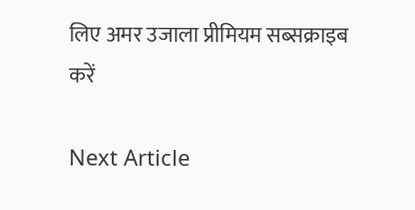लिए अमर उजाला प्रीमियम सब्सक्राइब करें

Next Article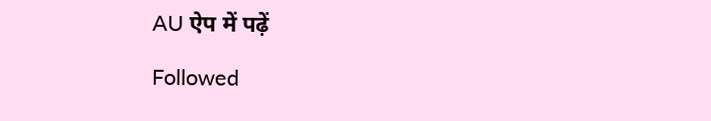AU ऐप में पढ़ें

Followed